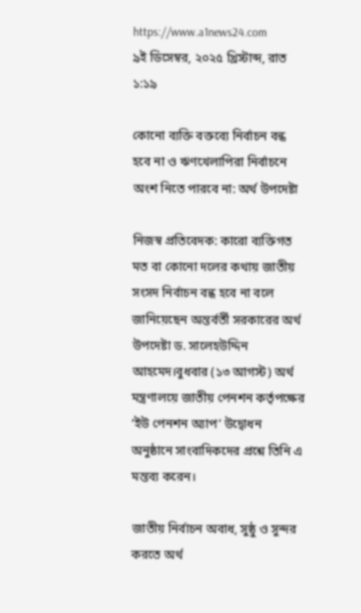https://www.a1news24.com
৯ই ডিসেম্বর, ২০২৫ খ্রিস্টাব্দ, রাত ১:১৯

কোনো ব্যক্তি বক্তব্যে নির্বাচন বন্ধ হবে না ও ঋণখেলাপিরা নির্বাচনে অংশ নিতে পারবে না: অর্থ উপদেষ্টা

নিজস্ব প্রতিবেদক: কারো ব্যক্তিগত মত বা কোনো দলের কথায় জাতীয় সংসদ নির্বাচন বন্ধ হবে না বলে জানিয়েছেন অন্তর্বর্তী সরকারের অর্থ উপদেষ্টা ড. সালেহউদ্দিন আহমেদ।বুধবার (১৩ আগস্ট) অর্থ মন্ত্রণালয়ে জাতীয় পেনশন কর্তৃপক্ষের ‘ইউ পেনশন অ্যাপ’ উদ্বোধন অনুষ্ঠানে সাংবাদিকদের প্রশ্নে তিনি এ মন্তব্য করেন।

জাতীয় নির্বাচন অবাধ, সুষ্ঠু ও সুন্দর করতে অর্থ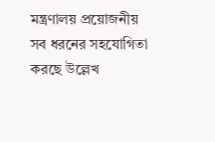মন্ত্রণালয় প্রয়োজনীয় সব ধরনের সহযোগিতা করছে উল্লেখ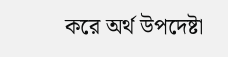করে অর্থ উপদেষ্টা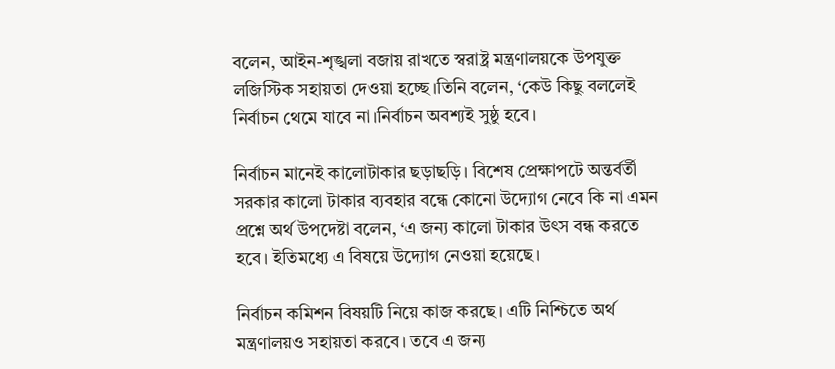বলেন, আইন-শৃঙ্খলা বজায় রাখতে স্বরাষ্ট্র মন্ত্রণালয়কে উপযুক্ত লজিস্টিক সহায়তা দেওয়া হচ্ছে।তিনি বলেন, ‘কেউ কিছু বললেই নির্বাচন থেমে যাবে না।নির্বাচন অবশ্যই সুষ্ঠু হবে।

নির্বাচন মানেই কালোটাকার ছড়াছড়ি। বিশেষ প্রেক্ষাপটে অন্তর্বর্তী সরকার কালো টাকার ব্যবহার বন্ধে কোনো উদ্যোগ নেবে কি না এমন প্রশ্নে অর্থ উপদেষ্টা বলেন, ‘এ জন্য কালো টাকার উৎস বন্ধ করতে হবে। ইতিমধ্যে এ বিষয়ে উদ্যোগ নেওয়া হয়েছে।

নির্বাচন কমিশন বিষয়টি নিয়ে কাজ করছে। এটি নিশ্চিতে অর্থ মন্ত্রণালয়ও সহায়তা করবে। তবে এ জন্য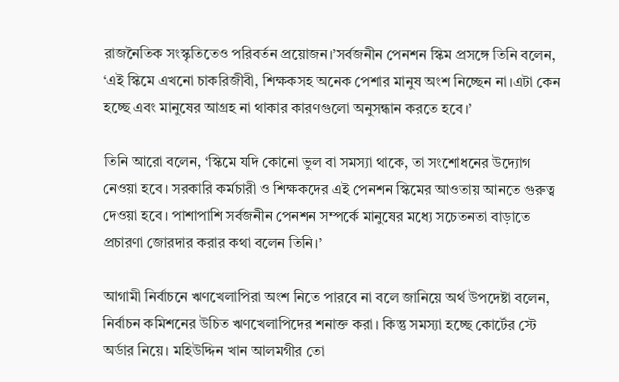রাজনৈতিক সংস্কৃতিতেও পরিবর্তন প্রয়োজন।’সর্বজনীন পেনশন স্কিম প্রসঙ্গে তিনি বলেন, ‘এই স্কিমে এখনো চাকরিজীবী, শিক্ষকসহ অনেক পেশার মানুষ অংশ নিচ্ছেন না।এটা কেন হচ্ছে এবং মানুষের আগ্রহ না থাকার কারণগুলো অনুসন্ধান করতে হবে।’

তিনি আরো বলেন, ‘স্কিমে যদি কোনো ভুল বা সমস্যা থাকে, তা সংশোধনের উদ্যোগ নেওয়া হবে। সরকারি কর্মচারী ও শিক্ষকদের এই পেনশন স্কিমের আওতায় আনতে গুরুত্ব দেওয়া হবে। পাশাপাশি সর্বজনীন পেনশন সম্পর্কে মানুষের মধ্যে সচেতনতা বাড়াতে প্রচারণা জোরদার করার কথা বলেন তিনি।’

আগামী নির্বাচনে ঋণখেলাপিরা অংশ নিতে পারবে না বলে জানিয়ে অর্থ উপদেষ্টা বলেন, নির্বাচন কমিশনের উচিত ঋণখেলাপিদের শনাক্ত করা। কিন্তু সমস্যা হচ্ছে কোর্টের স্টে অর্ডার নিয়ে। মহিউদ্দিন খান আলমগীর তো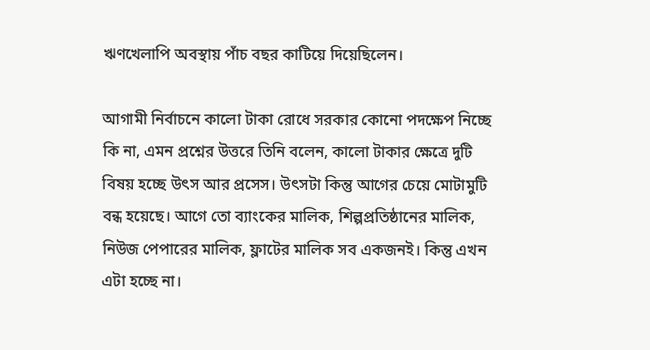ঋণখেলাপি অবস্থায় পাঁচ বছর কাটিয়ে দিয়েছিলেন।

আগামী নির্বাচনে কালো টাকা রোধে সরকার কোনো পদক্ষেপ নিচ্ছে কি না, এমন প্রশ্নের উত্তরে তিনি বলেন, কালো টাকার ক্ষেত্রে দুটি বিষয় হচ্ছে উৎস আর প্রসেস। উৎসটা কিন্তু আগের চেয়ে মোটামুটি বন্ধ হয়েছে। আগে তো ব্যাংকের মালিক, শিল্পপ্রতিষ্ঠানের মালিক, নিউজ পেপারের মালিক, ফ্লাটের মালিক সব একজনই। কিন্তু এখন এটা হচ্ছে না।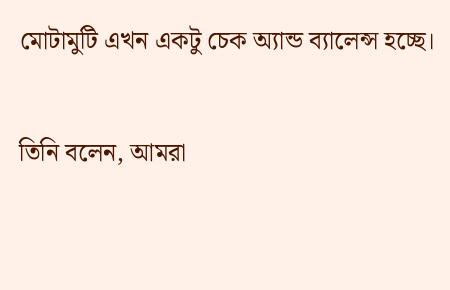মোটামুটি এখন একটু চেক অ্যান্ড ব্যালেন্স হচ্ছে।

তিনি বলেন, আমরা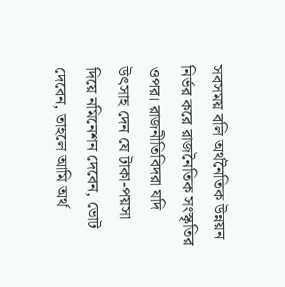সবসময় বলি অর্থনৈতিক উন্নয়ন নির্ভর করে রাজনৈতিক সংস্কৃতির ওপর। রাজনীতিবিদরা যদি উৎসাহ দেন যে টাকা-পয়সা দিয়ে নমিনেশন দেবেন, ভোট দেবেন, তাহলে আমি অর্থ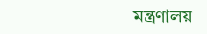মন্ত্রণালয়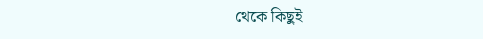থেকে কিছুই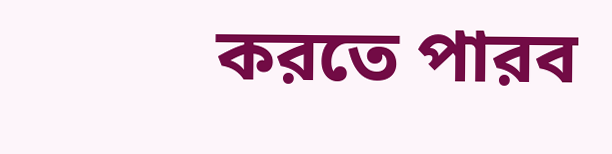করতে পারব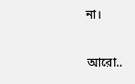না।

আরো..